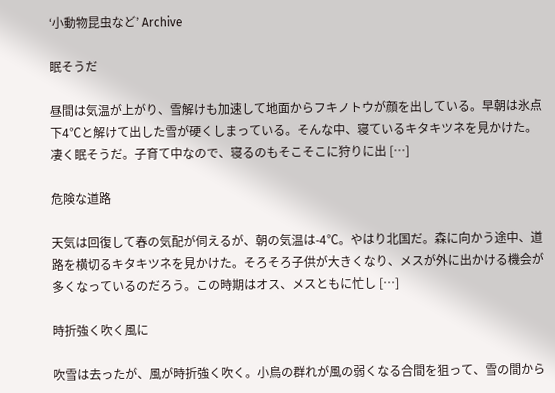‘小動物昆虫など’ Archive

眠そうだ

昼間は気温が上がり、雪解けも加速して地面からフキノトウが顔を出している。早朝は氷点下4℃と解けて出した雪が硬くしまっている。そんな中、寝ているキタキツネを見かけた。凄く眠そうだ。子育て中なので、寝るのもそこそこに狩りに出 […]

危険な道路

天気は回復して春の気配が伺えるが、朝の気温は-4℃。やはり北国だ。森に向かう途中、道路を横切るキタキツネを見かけた。そろそろ子供が大きくなり、メスが外に出かける機会が多くなっているのだろう。この時期はオス、メスともに忙し […]

時折強く吹く風に

吹雪は去ったが、風が時折強く吹く。小鳥の群れが風の弱くなる合間を狙って、雪の間から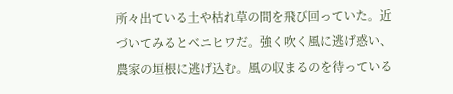所々出ている土や枯れ草の間を飛び回っていた。近づいてみるとベニヒワだ。強く吹く風に逃げ惑い、農家の垣根に逃げ込む。風の収まるのを待っている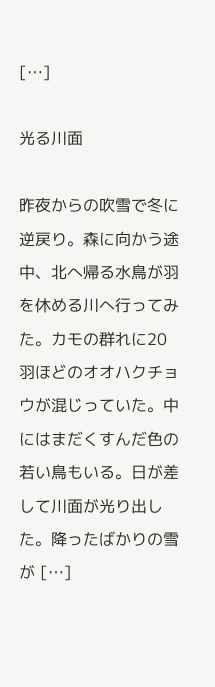[…]

光る川面

昨夜からの吹雪で冬に逆戻り。森に向かう途中、北へ帰る水鳥が羽を休める川へ行ってみた。カモの群れに20羽ほどのオオハクチョウが混じっていた。中にはまだくすんだ色の若い鳥もいる。日が差して川面が光り出した。降ったばかりの雪が […]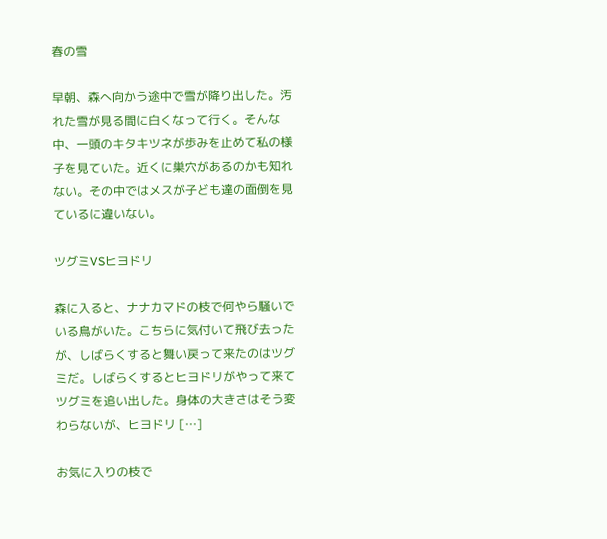春の雪

早朝、森へ向かう途中で雪が降り出した。汚れた雪が見る間に白くなって行く。そんな中、一頭のキタキツネが歩みを止めて私の様子を見ていた。近くに巣穴があるのかも知れない。その中ではメスが子ども達の面倒を見ているに違いない。

ツグミVSヒヨドリ

森に入ると、ナナカマドの枝で何やら騒いでいる鳥がいた。こちらに気付いて飛び去ったが、しばらくすると舞い戻って来たのはツグミだ。しばらくするとヒヨドリがやって来てツグミを追い出した。身体の大きさはそう変わらないが、ヒヨドリ […]

お気に入りの枝で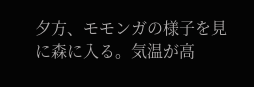夕方、モモンガの様子を見に森に入る。気温が高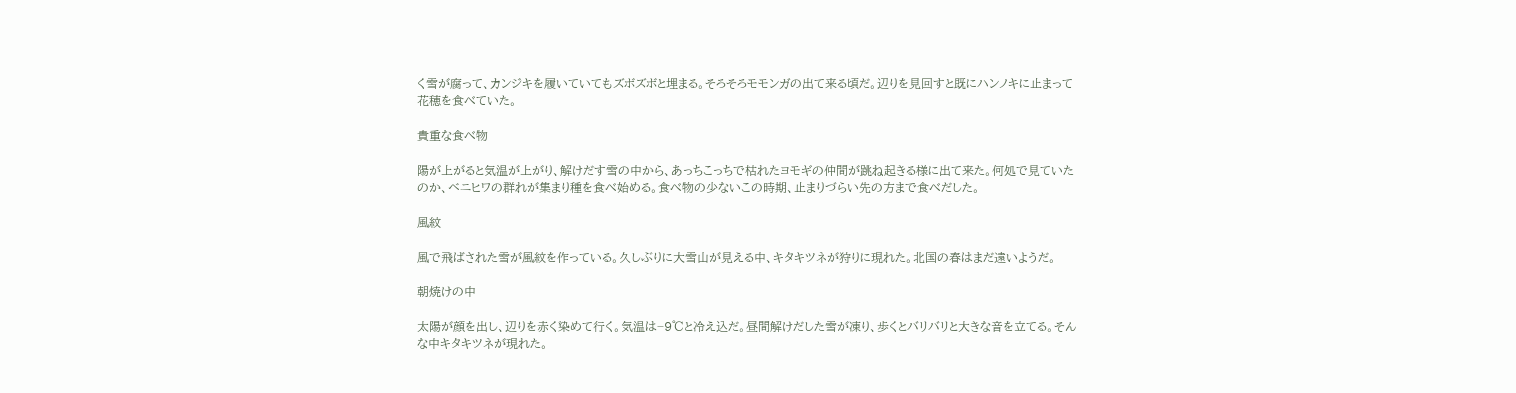く雪が腐って、カンジキを履いていてもズボズボと埋まる。そろそろモモンガの出て来る頃だ。辺りを見回すと既にハンノキに止まって花穂を食べていた。

貴重な食べ物

陽が上がると気温が上がり、解けだす雪の中から、あっちこっちで枯れたヨモギの仲間が跳ね起きる様に出て来た。何処で見ていたのか、ベニヒワの群れが集まり種を食べ始める。食べ物の少ないこの時期、止まりづらい先の方まで食べだした。

風紋

風で飛ばされた雪が風紋を作っている。久しぶりに大雪山が見える中、キタキツネが狩りに現れた。北国の春はまだ遠いようだ。

朝焼けの中

太陽が顔を出し、辺りを赤く染めて行く。気温は−9℃と冷え込だ。昼間解けだした雪が凍り、歩くとバリバリと大きな音を立てる。そんな中キタキツネが現れた。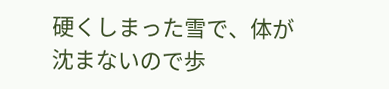硬くしまった雪で、体が沈まないので歩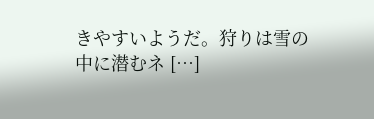きやすいようだ。狩りは雪の中に潜むネ […]